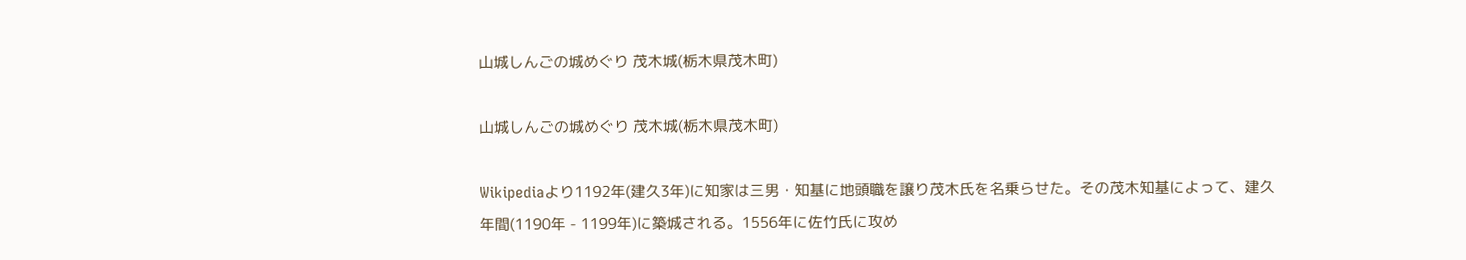山城しんごの城めぐり 茂木城(栃木県茂木町)

山城しんごの城めぐり 茂木城(栃木県茂木町)

Wikipediaより1192年(建久3年)に知家は三男・知基に地頭職を譲り茂木氏を名乗らせた。その茂木知基によって、建久年間(1190年 - 1199年)に築城される。1556年に佐竹氏に攻め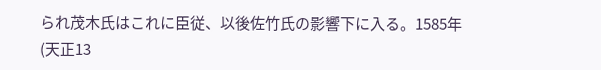られ茂木氏はこれに臣従、以後佐竹氏の影響下に入る。1585年(天正13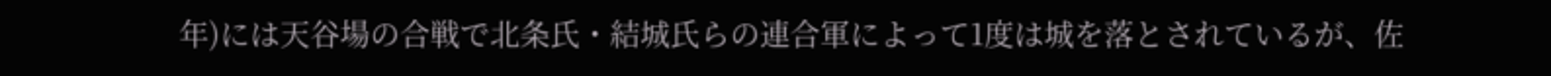年)には天谷場の合戦で北条氏・結城氏らの連合軍によって1度は城を落とされているが、佐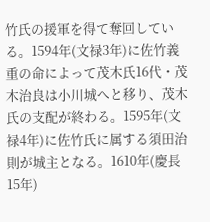竹氏の援軍を得て奪回している。1594年(文禄3年)に佐竹義重の命によって茂木氏16代・茂木治良は小川城へと移り、茂木氏の支配が終わる。1595年(文禄4年)に佐竹氏に属する須田治則が城主となる。1610年(慶長15年)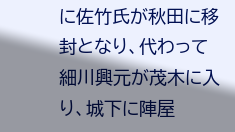に佐竹氏が秋田に移封となり、代わって細川興元が茂木に入り、城下に陣屋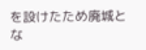を設けたため廃城とな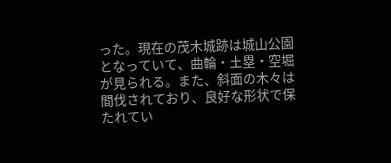った。現在の茂木城跡は城山公園となっていて、曲輪・土塁・空堀が見られる。また、斜面の木々は間伐されており、良好な形状で保たれてい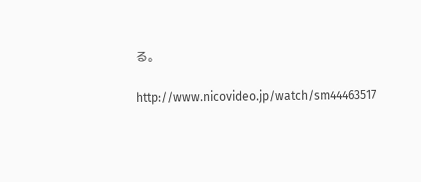る。

http://www.nicovideo.jp/watch/sm44463517